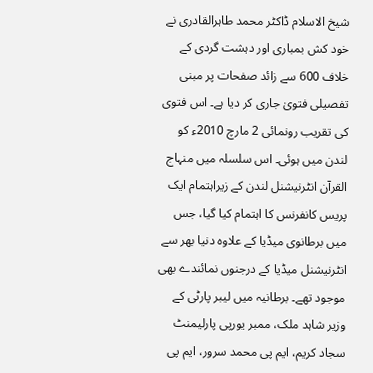شیخ الاسلام ڈاکٹر محمد طاہرالقادری نے خود کش بمباری اور دہشت گردی کے خلاف 600 سے زائد صفحات پر مبنی تفصیلی فتویٰ جاری کر دیا ہے۔ اس فتوی کی تقریب رونمائی 2 مارچ 2010ء کو لندن میں ہوئی۔ اس سلسلہ میں منہاج القرآن انٹرنیشنل لندن کے زیراہتمام ایک پریس کانفرنس کا اہتمام کیا گیا، جس میں برطانوی میڈیا کے علاوہ دنیا بھر سے انٹرنیشنل میڈیا کے درجنوں نمائندے بھی موجود تھے۔ برطانیہ میں لیبر پارٹی کے وزیر شاہد ملک، ممبر یورپی پارلیمنٹ سجاد کریم، ایم پی محمد سرور، ایم پی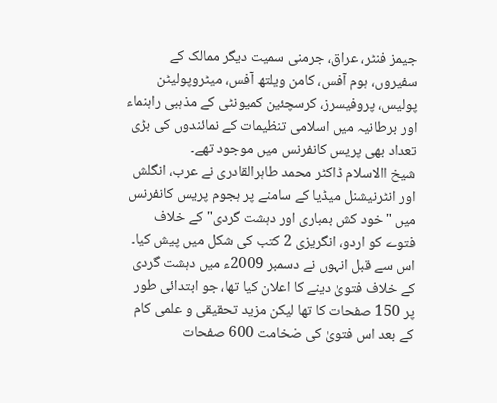جیمز فنٹر، عراق، جرمنی سمیت دیگر ممالک کے سفیروں، ہوم آفس، کامن ویلتھ آفس، میٹروپولیٹن پولیس، پروفیسرز، کرسچئین کمیونٹی کے مذہبی راہنماء اور برطانیہ میں اسلامی تنظیمات کے نمائندوں کی بڑی تعداد بھی پریس کانفرنس میں موجود تھے۔
شیخ االاسلام ڈاکٹر محمد طاہرالقادری نے عرب، انگلش اور انٹرنیشنل میڈیا کے سامنے پر ہجوم پریس کانفرنس میں "خود کش بمباری اور دہشت گردی" کے خلاف فتوے کو اردو، انگریزی 2 کتب کی شکل میں پیش کیا۔ اس سے قبل انہوں نے دسمبر 2009ء میں دہشت گردی کے خلاف فتویٰ دینے کا اعلان کیا تھا، جو ابتدائی طور پر 150 صفحات کا تھا لیکن مزید تحقیقی و علمی کام کے بعد اس فتویٰ کی ضخامت 600 صفحات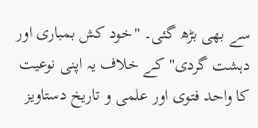سے بھی بڑھ گئی۔ "خود کش بمباری اور دہشت گردی" کے خلاف یہ اپنی نوعیت کا واحد فتوی اور علمی و تاریخ دستاویز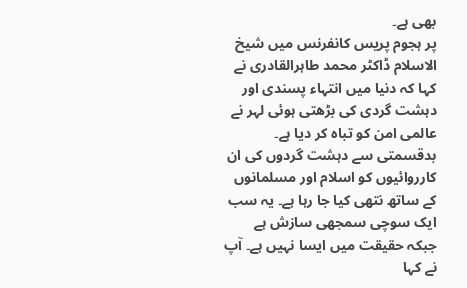بھی ہے۔
پر ہجوم پریس کانفرنس میں شیخ الاسلام ڈاکٹر محمد طاہرالقادری نے کہا کہ دنیا میں انتہاء پسندی اور دہشت گردی کی بڑھتی ہوئی لہر نے عالمی امن کو تباہ کر دیا ہے۔ بدقسمتی سے دہشت گردوں کی ان کارروائیوں کو اسلام اور مسلمانوں کے ساتھ نتھی کیا جا رہا ہے۔ یہ سب ایک سوچی سمجھی سازش ہے جبکہ حقیقت میں ایسا نہیں ہے۔ آپ نے کہا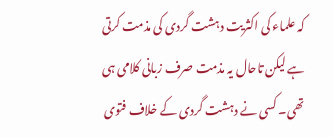کہ علماء کی اکثریت دہشت گردی کی مذمت کرتی ہے لیکن تاحال یہ مذمت صرف زبانی کلامی ہی تھی۔ کسی نے دہشت گردی کے خلاف فتوی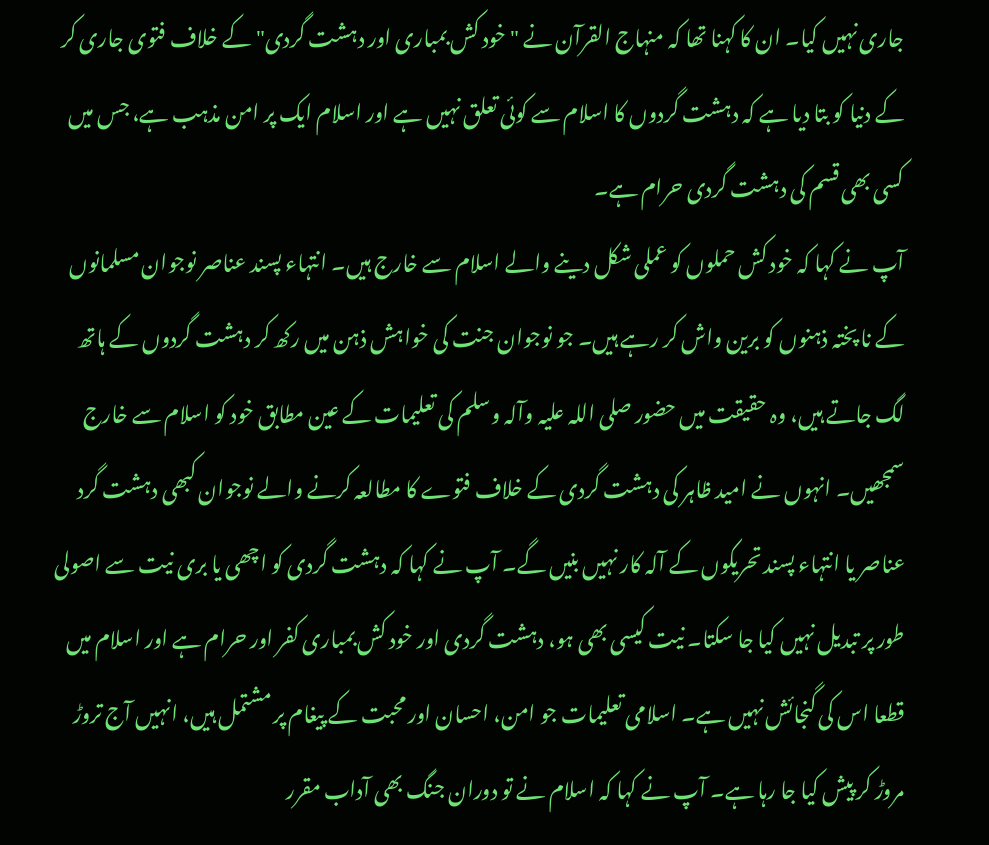جاری نہیں کیا۔ ان کا کہنا تھا کہ منہاج القرآن نے "خود کش بمباری اور دہشت گردی" کے خلاف فتوی جاری کر کے دنیا کو بتا دیا ہے کہ دہشت گردوں کا اسلام سے کوئی تعلق نہیں ہے اور اسلام ایک پر امن مذہب ہے، جس میں کسی بھی قسم کی دہشت گردی حرام ہے۔
آپ نے کہا کہ خود کش حملوں کو عملی شکل دینے والے اسلام سے خارج ہیں۔ انتہاء پسند عناصر نوجوان مسلمانوں کے نا پختہ ذہنوں کو برین واش کر رہے ہیں۔ جو نوجوان جنت کی خواہش ذہن میں رکھ کر دہشت گردوں کے ہاتھ لگ جاتے ہیں، وہ حقیقت میں حضور صلی اللہ علیہ وآلہ وسلم کی تعلیمات کے عین مطابق خود کو اسلام سے خارج سمجھیں۔ انہوں نے امید ظاہر کی دہشت گردی کے خلاف فتوے کا مطالعہ کرنے والے نوجوان کبھی دہشت گرد عناصر یا انتہاء پسند تحریکوں کے آلہ کار نہیں بنیں گے۔ آپ نے کہا کہ دہشت گردی کو اچھی یا بری نیت سے اصولی طور پر تبدیل نہیں کیا جا سکتا۔ نیت کیسی بھی ہو، دہشت گردی اور خود کش بمباری کفر اور حرام ہے اور اسلام میں قطعا اس کی گنجائش نہیں ہے۔ اسلامی تعلیمات جو امن، احسان اور محبت کے پیغام پر مشتمل ہیں، انہیں آج تروڑ مروڑ کر پیش کیا جا رہا ہے۔ آپ نے کہا کہ اسلام نے تو دوران جنگ بھی آداب مقرر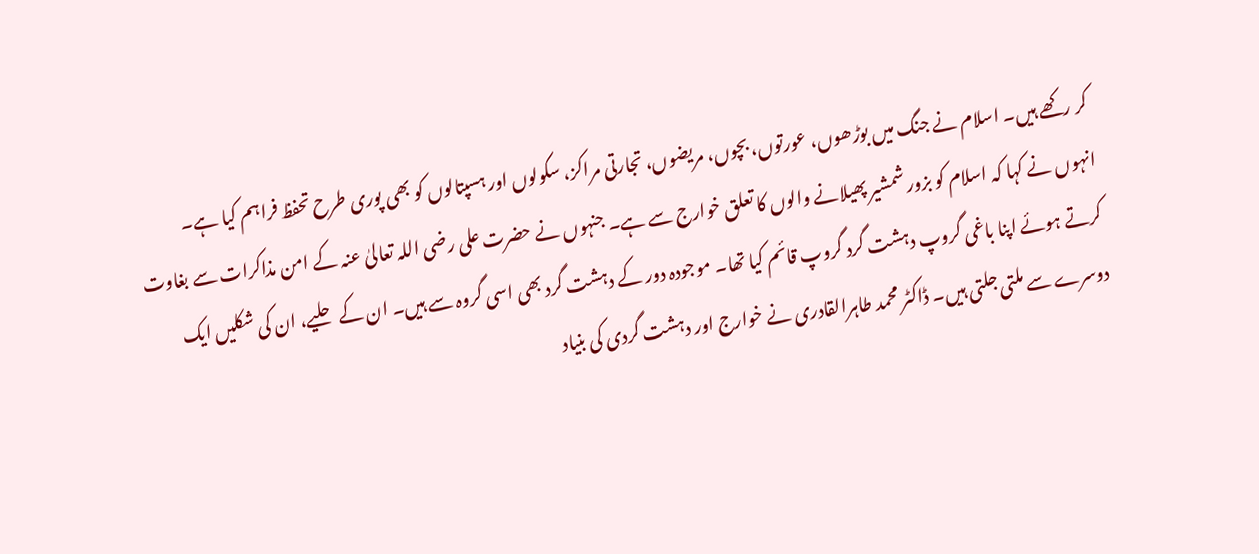کر رکھے ہیں۔ اسلام نے جنگ میں بوڑھوں، عورتوں، بچوں، مریضوں، تجارتی مراکز، سکولوں اور ہسپتالوں کو بھی پوری طرح تحفظ فراہم کیا ہے۔
انہوں نے کہا کہ اسلام کو بزور شمشیر پھیلانے والوں کا تعلق خوارج سے ہے۔ جنہوں نے حضرت علی رضی اللہ تعالیٰ عنہ کے امن مذاکرات سے بغاوت کرتے ہوئے اپنا باغی گروپ دہشت گرد گروپ قائم کیا تھا۔ موجودہ دور کے دہشت گرد بھی اسی گروہ سے ہیں۔ ان کے حلیے، ان کی شکلیں ایک دوسرے سے ملتی جلتی ہیں۔ ڈاکٹر محمد طاہرالقادری نے خوارج اور دہشت گردی کی بنیاد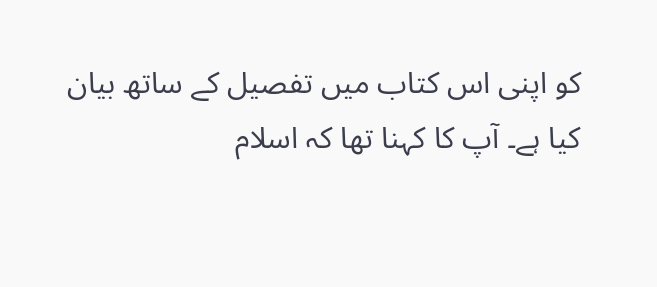کو اپنی اس کتاب میں تفصیل کے ساتھ بیان کیا ہے۔ آپ کا کہنا تھا کہ اسلام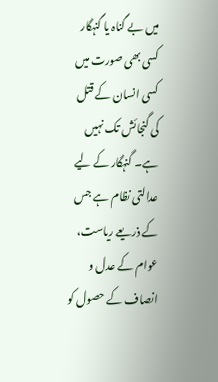میں بے گناہ یا گنہگار کسی بھی صورت میں کسی انسان کے قتل کی گنجائش تک نہیں ہے۔ گنہگار کے لیے عدالتی نظام ہے جس کے ذریعے ریاست، عوام کے عدل و انصاف کے حصول کو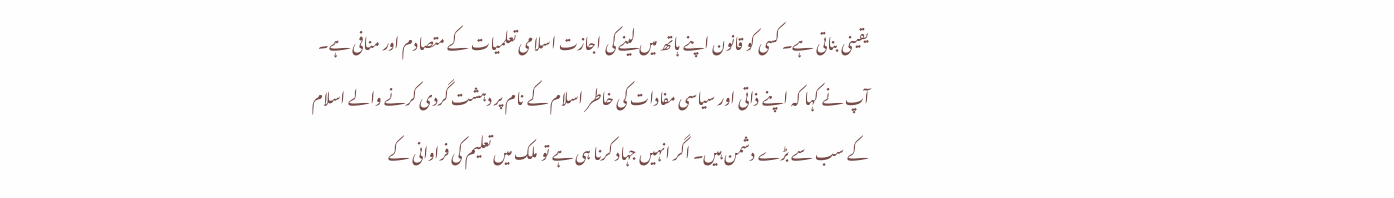یقینی بناتی ہے۔ کسی کو قانون اپنے ہاتھ میں لینے کی اجازت اسلامی تعلمیات کے متصادم اور منافی ہے۔
آپ نے کہا کہ اپنے ذاتی اور سیاسی مفادات کی خاطر اسلام کے نام پر دہشت گردی کرنے والے اسلام کے سب سے بڑے دشمن ہیں۔ اگر انہیں جہاد کرنا ہی ہے تو ملک میں تعلیم کی فراوانی کے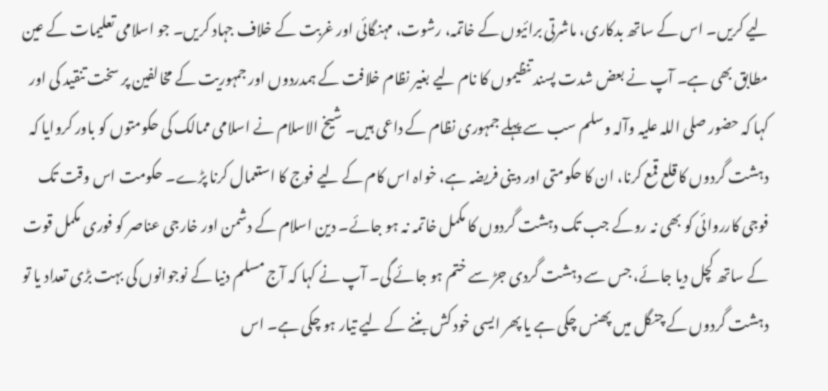لیے کریں۔ اس کے ساتھ بدکاری، ماشرتی برائیوں کے خاتمہ، رشوت، مہنگائی اور غربت کے خلاف جہاد کریں۔ جو اسلامی تعلیمات کے عین مطابق بھی ہے۔ آپ نے بعض شدت پسند تنظیموں کا نام لیے بغیر نظام خلافت کے ہمدردوں اور جمہوریت کے مخالفین پر سخت تنقید کی اور کہا کہ حضور صلی اللہ علیہ وآلہ وسلم سب سے پہلے جمہوری نظام کے داعی ہیں۔ شیخ الاسلام نے اسلامی ممالک کی حکومتوں کو باور کروایا کہ دہشت گردوں کا قلع قمع کرنا، ان کا حکومتی اور دینی فریضہ ہے، خواہ اس کام کے لیے فوج کا استعمال کرنا پڑے۔ حکومت اس وقت تک فوجی کارروائی کو بھی نہ روکے جب تک دہشت گردوں کا مکمل خاتمہ نہ ہو جائے۔ دین اسلام کے دشمن اور خارجی عناصر کو فوری مکمل قوت کے ساتھ کچل دیا جائے، جس سے دہشت گردی جڑ سے ختم ہو جائے گی۔ آپ نے کہا کہ آج مسلم دنیا کے نوجوانوں کی بہت بڑی تعداد یا تو دہشت گردوں کے چنگل میں پھنس چکی ہے یا پھر ایسی خود کش بننے کے لیے تیار ہو چکی ہے۔ اس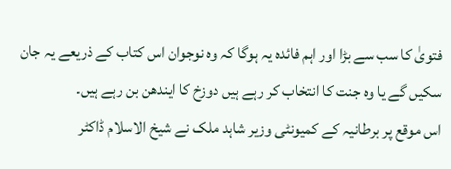فتویٰ کا سب سے بڑا اور اہم فائدہ یہ ہوگا کہ وہ نوجوان اس کتاب کے ذریعے یہ جان سکیں گے یا وہ جنت کا انتخاب کر رہے ہیں دوزخ کا ایندھن بن رہے ہیں۔
اس موقع پر برطانیہ کے کمیونٹی وزیر شاہد ملک نے شیخ الاسلام ڈاکٹر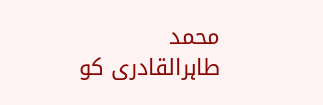محمد طاہرالقادری کو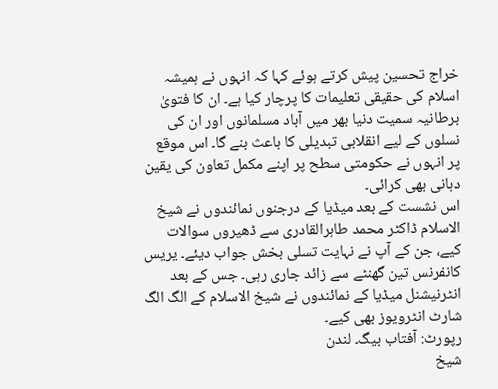خراج تحسین پیش کرتے ہوئے کہا کہ انہوں نے ہمیشہ اسلام کی حقیقی تعلیمات کا پرچار کیا ہے۔ ان کا فتویٰ برطانیہ سمیت دنیا بھر میں آباد مسلمانوں اور ان کی نسلوں کے لیے انقلابی تبدیلی کا باعث بنے گا۔ اس موقع پر انہوں نے حکومتی سطح پر اپنے مکمل تعاون کی یقین دہانی بھی کرائی۔
اس نشست کے بعد میڈیا کے درجنوں نمائندوں نے شیخ الاسلام ڈاکٹر محمد طاہرالقادری سے ڈھیروں سوالات کیے، جن کے آپ نے نہایت تسلی بخش جواب دیئے۔ یریس کانفرنس تین گھنٹے سے زائد جاری رہی۔ جس کے بعد انٹرنیشنل میڈیا کے نمائندوں نے شیخ الاسلام کے الگ الگ شارٹ انٹرویوز بھی کیے۔
رپورٹ: آفتاب بیگ۔ لندن
شیخ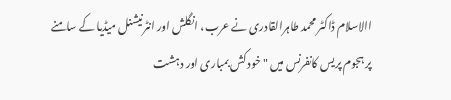االاسلام ڈاکٹر محمد طاہرالقادری نے عرب، انگلش اور انٹرنیشنل میڈیا کے سامنے پر ہجوم پریس کانفرنس میں "خود کش بمباری اور دہشت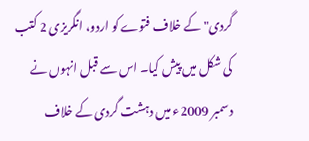گردی" کے خلاف فتوے کو اردو، انگریزی 2 کتب کی شکل میں پیش کیا۔ اس سے قبل انہوں نے دسمبر 2009ء میں دہشت گردی کے خلاف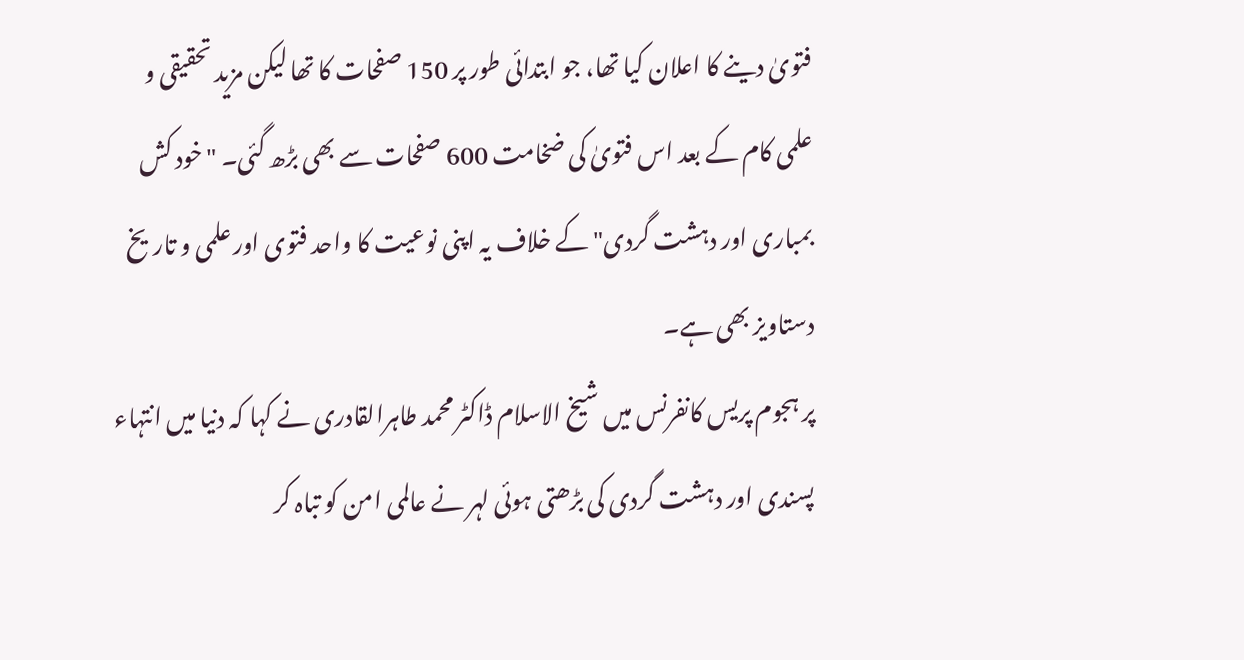فتویٰ دینے کا اعلان کیا تھا، جو ابتدائی طور پر 150 صفحات کا تھا لیکن مزید تحقیقی و علمی کام کے بعد اس فتویٰ کی ضخامت 600 صفحات سے بھی بڑھ گئی۔ "خود کش بمباری اور دہشت گردی" کے خلاف یہ اپنی نوعیت کا واحد فتوی اور علمی و تاریخ دستاویز بھی ہے۔
پر ہجوم پریس کانفرنس میں شیخ الاسلام ڈاکٹر محمد طاہرالقادری نے کہا کہ دنیا میں انتہاء پسندی اور دہشت گردی کی بڑھتی ہوئی لہر نے عالمی امن کو تباہ کر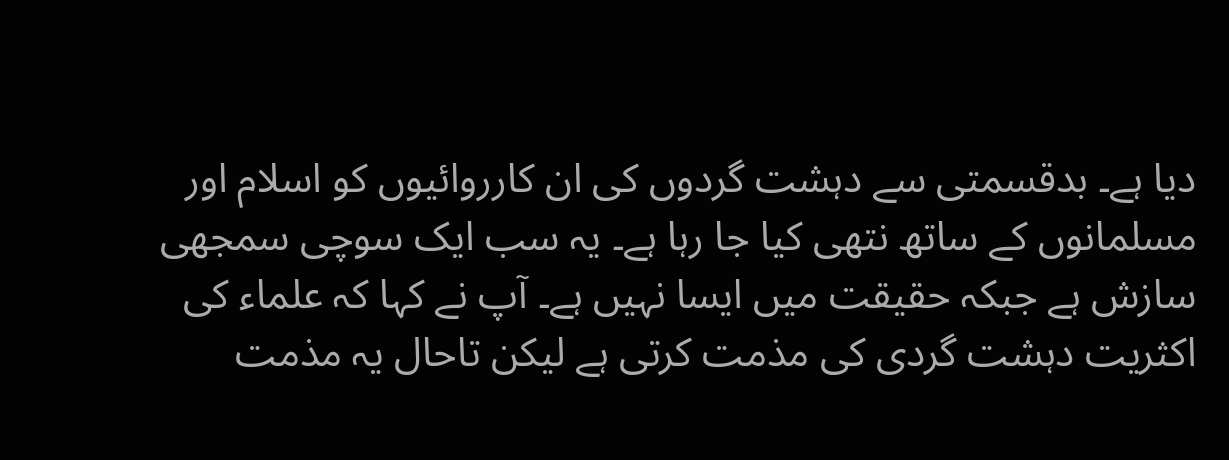دیا ہے۔ بدقسمتی سے دہشت گردوں کی ان کارروائیوں کو اسلام اور مسلمانوں کے ساتھ نتھی کیا جا رہا ہے۔ یہ سب ایک سوچی سمجھی سازش ہے جبکہ حقیقت میں ایسا نہیں ہے۔ آپ نے کہا کہ علماء کی اکثریت دہشت گردی کی مذمت کرتی ہے لیکن تاحال یہ مذمت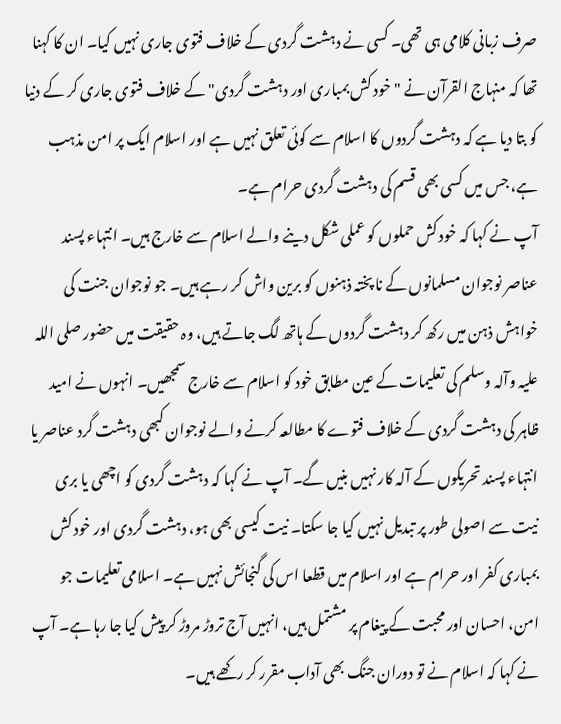صرف زبانی کلامی ہی تھی۔ کسی نے دہشت گردی کے خلاف فتوی جاری نہیں کیا۔ ان کا کہنا تھا کہ منہاج القرآن نے "خود کش بمباری اور دہشت گردی" کے خلاف فتوی جاری کر کے دنیا کو بتا دیا ہے کہ دہشت گردوں کا اسلام سے کوئی تعلق نہیں ہے اور اسلام ایک پر امن مذہب ہے، جس میں کسی بھی قسم کی دہشت گردی حرام ہے۔
آپ نے کہا کہ خود کش حملوں کو عملی شکل دینے والے اسلام سے خارج ہیں۔ انتہاء پسند عناصر نوجوان مسلمانوں کے نا پختہ ذہنوں کو برین واش کر رہے ہیں۔ جو نوجوان جنت کی خواہش ذہن میں رکھ کر دہشت گردوں کے ہاتھ لگ جاتے ہیں، وہ حقیقت میں حضور صلی اللہ علیہ وآلہ وسلم کی تعلیمات کے عین مطابق خود کو اسلام سے خارج سمجھیں۔ انہوں نے امید ظاہر کی دہشت گردی کے خلاف فتوے کا مطالعہ کرنے والے نوجوان کبھی دہشت گرد عناصر یا انتہاء پسند تحریکوں کے آلہ کار نہیں بنیں گے۔ آپ نے کہا کہ دہشت گردی کو اچھی یا بری نیت سے اصولی طور پر تبدیل نہیں کیا جا سکتا۔ نیت کیسی بھی ہو، دہشت گردی اور خود کش بمباری کفر اور حرام ہے اور اسلام میں قطعا اس کی گنجائش نہیں ہے۔ اسلامی تعلیمات جو امن، احسان اور محبت کے پیغام پر مشتمل ہیں، انہیں آج تروڑ مروڑ کر پیش کیا جا رہا ہے۔ آپ نے کہا کہ اسلام نے تو دوران جنگ بھی آداب مقرر کر رکھے ہیں۔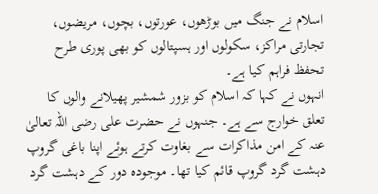اسلام نے جنگ میں بوڑھوں، عورتوں، بچوں، مریضوں، تجارتی مراکز، سکولوں اور ہسپتالوں کو بھی پوری طرح تحفظ فراہم کیا ہے۔
انہوں نے کہا کہ اسلام کو بزور شمشیر پھیلانے والوں کا تعلق خوارج سے ہے۔ جنہوں نے حضرت علی رضی اللہ تعالیٰ عنہ کے امن مذاکرات سے بغاوت کرتے ہوئے اپنا باغی گروپ دہشت گرد گروپ قائم کیا تھا۔ موجودہ دور کے دہشت گرد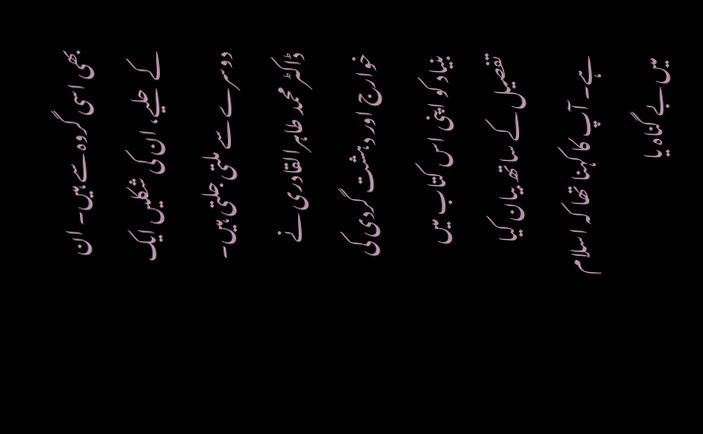بھی اسی گروہ سے ہیں۔ ان کے حلیے، ان کی شکلیں ایک دوسرے سے ملتی جلتی ہیں۔ ڈاکٹر محمد طاہرالقادری نے خوارج اور دہشت گردی کی بنیاد کو اپنی اس کتاب میں تفصیل کے ساتھ بیان کیا ہے۔ آپ کا کہنا تھا کہ اسلام میں بے گناہ یا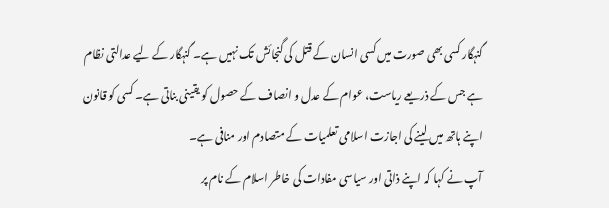گنہگار کسی بھی صورت میں کسی انسان کے قتل کی گنجائش تک نہیں ہے۔ گنہگار کے لیے عدالتی نظام ہے جس کے ذریعے ریاست، عوام کے عدل و انصاف کے حصول کو یقینی بناتی ہے۔ کسی کو قانون اپنے ہاتھ میں لینے کی اجازت اسلامی تعلمیات کے متصادم اور منافی ہے۔
آپ نے کہا کہ اپنے ذاتی اور سیاسی مفادات کی خاطر اسلام کے نام پر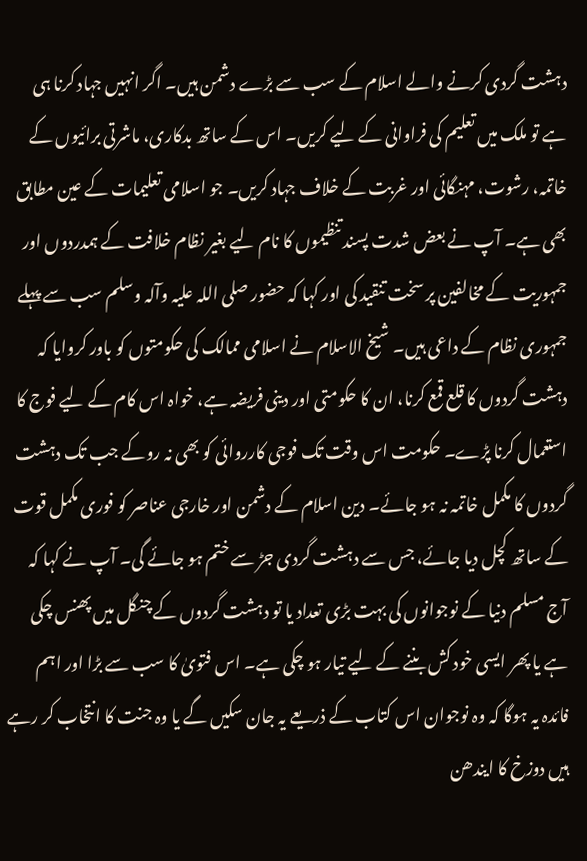دہشت گردی کرنے والے اسلام کے سب سے بڑے دشمن ہیں۔ اگر انہیں جہاد کرنا ہی ہے تو ملک میں تعلیم کی فراوانی کے لیے کریں۔ اس کے ساتھ بدکاری، ماشرتی برائیوں کے خاتمہ، رشوت، مہنگائی اور غربت کے خلاف جہاد کریں۔ جو اسلامی تعلیمات کے عین مطابق بھی ہے۔ آپ نے بعض شدت پسند تنظیموں کا نام لیے بغیر نظام خلافت کے ہمدردوں اور جمہوریت کے مخالفین پر سخت تنقید کی اور کہا کہ حضور صلی اللہ علیہ وآلہ وسلم سب سے پہلے جمہوری نظام کے داعی ہیں۔ شیخ الاسلام نے اسلامی ممالک کی حکومتوں کو باور کروایا کہ دہشت گردوں کا قلع قمع کرنا، ان کا حکومتی اور دینی فریضہ ہے، خواہ اس کام کے لیے فوج کا استعمال کرنا پڑے۔ حکومت اس وقت تک فوجی کارروائی کو بھی نہ روکے جب تک دہشت گردوں کا مکمل خاتمہ نہ ہو جائے۔ دین اسلام کے دشمن اور خارجی عناصر کو فوری مکمل قوت کے ساتھ کچل دیا جائے، جس سے دہشت گردی جڑ سے ختم ہو جائے گی۔ آپ نے کہا کہ آج مسلم دنیا کے نوجوانوں کی بہت بڑی تعداد یا تو دہشت گردوں کے چنگل میں پھنس چکی ہے یا پھر ایسی خود کش بننے کے لیے تیار ہو چکی ہے۔ اس فتویٰ کا سب سے بڑا اور اہم فائدہ یہ ہوگا کہ وہ نوجوان اس کتاب کے ذریعے یہ جان سکیں گے یا وہ جنت کا انتخاب کر رہے ہیں دوزخ کا ایندھن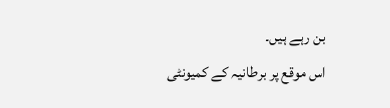بن رہے ہیں۔
اس موقع پر برطانیہ کے کمیونٹی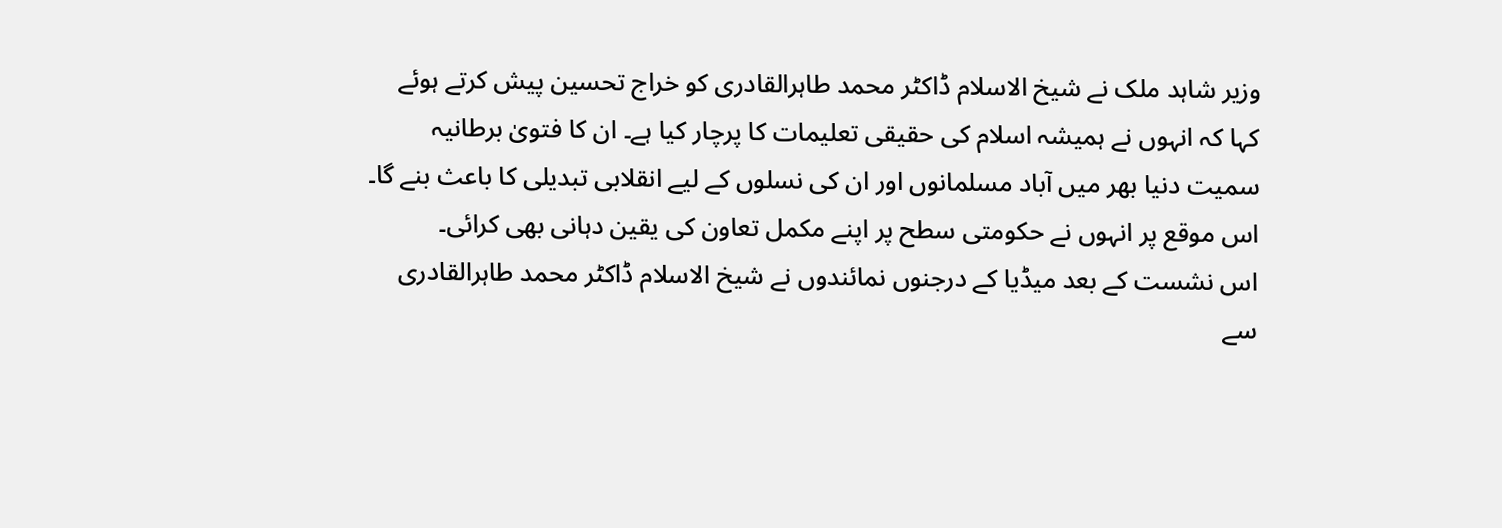وزیر شاہد ملک نے شیخ الاسلام ڈاکٹر محمد طاہرالقادری کو خراج تحسین پیش کرتے ہوئے کہا کہ انہوں نے ہمیشہ اسلام کی حقیقی تعلیمات کا پرچار کیا ہے۔ ان کا فتویٰ برطانیہ سمیت دنیا بھر میں آباد مسلمانوں اور ان کی نسلوں کے لیے انقلابی تبدیلی کا باعث بنے گا۔ اس موقع پر انہوں نے حکومتی سطح پر اپنے مکمل تعاون کی یقین دہانی بھی کرائی۔
اس نشست کے بعد میڈیا کے درجنوں نمائندوں نے شیخ الاسلام ڈاکٹر محمد طاہرالقادری سے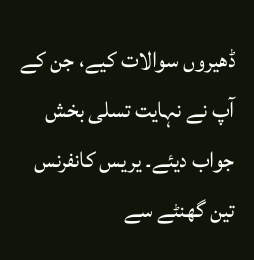ڈھیروں سوالات کیے، جن کے آپ نے نہایت تسلی بخش جواب دیئے۔ یریس کانفرنس تین گھنٹے سے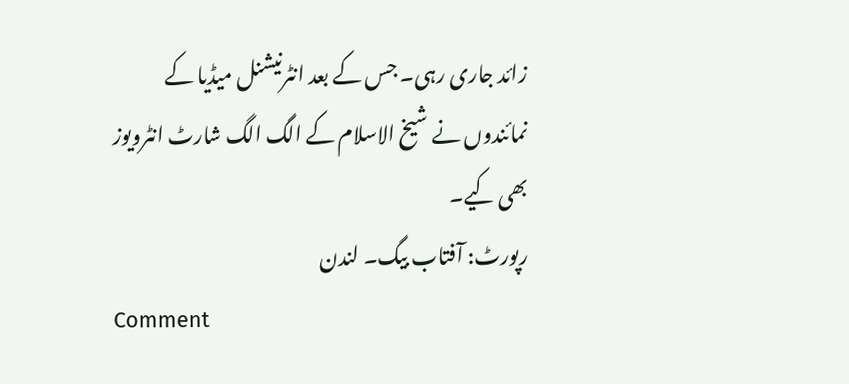زائد جاری رہی۔ جس کے بعد انٹرنیشنل میڈیا کے نمائندوں نے شیخ الاسلام کے الگ الگ شارٹ انٹرویوز بھی کیے۔
رپورٹ: آفتاب بیگ۔ لندن
Comment